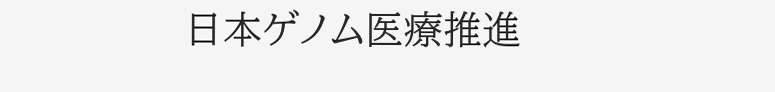日本ゲノム医療推進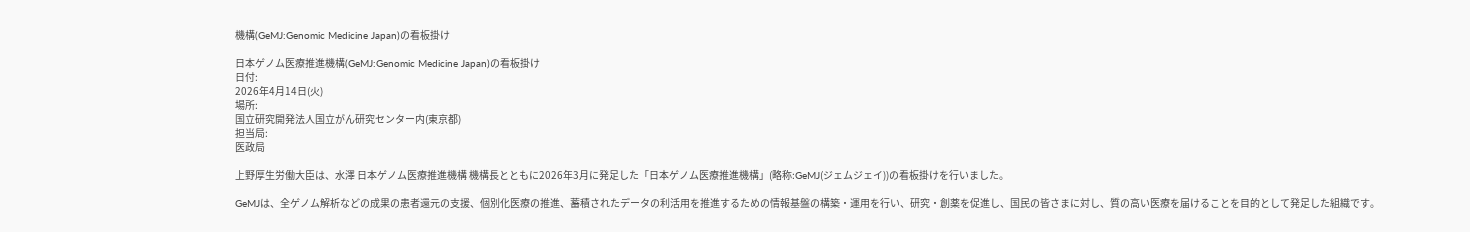機構(GeMJ:Genomic Medicine Japan)の看板掛け

日本ゲノム医療推進機構(GeMJ:Genomic Medicine Japan)の看板掛け
日付:
2026年4月14日(火)
場所:
国立研究開発法人国立がん研究センター内(東京都)
担当局:
医政局

上野厚生労働大臣は、水澤 日本ゲノム医療推進機構 機構長とともに2026年3月に発足した「日本ゲノム医療推進機構」(略称:GeMJ(ジェムジェイ))の看板掛けを行いました。

GeMJは、全ゲノム解析などの成果の患者還元の支援、個別化医療の推進、蓄積されたデータの利活用を推進するための情報基盤の構築・運用を行い、研究・創薬を促進し、国民の皆さまに対し、質の高い医療を届けることを目的として発足した組織です。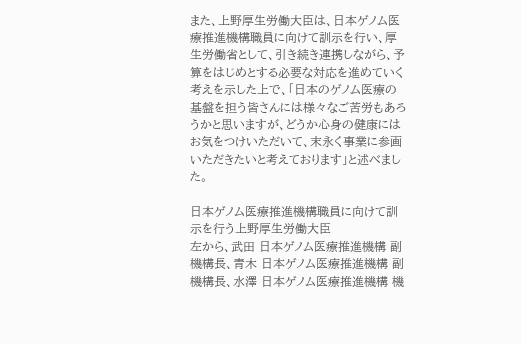また、上野厚生労働大臣は、日本ゲノム医療推進機構職員に向けて訓示を行い、厚生労働省として、引き続き連携しながら、予算をはじめとする必要な対応を進めていく考えを示した上で、「日本のゲノム医療の基盤を担う皆さんには様々なご苦労もあろうかと思いますが、どうか心身の健康にはお気をつけいただいて、末永く事業に参画いただきたいと考えております」と述べました。

日本ゲノム医療推進機構職員に向けて訓示を行う上野厚生労働大臣
左から、武田 日本ゲノム医療推進機構 副機構長、青木 日本ゲノム医療推進機構 副機構長、水澤 日本ゲノム医療推進機構 機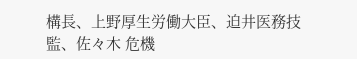構長、上野厚生労働大臣、迫井医務技監、佐々木 危機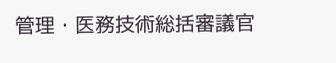管理・医務技術総括審議官